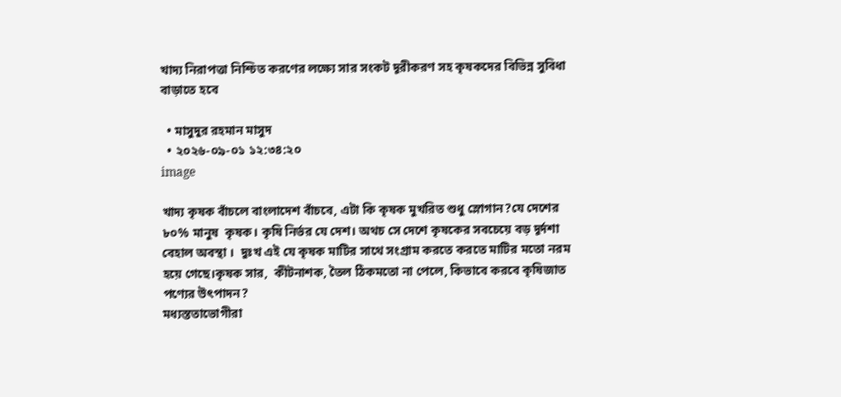খাদ্য নিরাপত্তা নিশ্চিত করণের লক্ষ্যে সার সংকট দূরীকরণ সহ কৃষকদের বিভিন্ন সুবিধা বাড়াতে হবে

  • মাসুদুর রহমান মাসুদ
  • ২০২৬-০৯-০১ ১২:৩৪:২০
image

খাদ্য কৃষক বাঁচলে বাংলাদেশ বাঁচবে, এটা কি কৃষক মুখরিত শুধু স্লোগান?যে দেশের ৮০% মানুষ  কৃষক। কৃষি নির্ভর যে দেশ। অথচ সে দেশে কৃষকের সবচেয়ে বড় দূর্দশা বেহাল অবস্থা ।  দুঃখ এই যে কৃষক মাটির সাথে সংগ্রাম করতে করতে মাটির মতো নরম হয়ে গেছে।কৃষক সার,  কীটনাশক, তৈল ঠিকমতো না পেলে, কিভাবে করবে কৃষিজাত পণ্যের উৎপাদন?
মধ্যস্ততাভোগীরা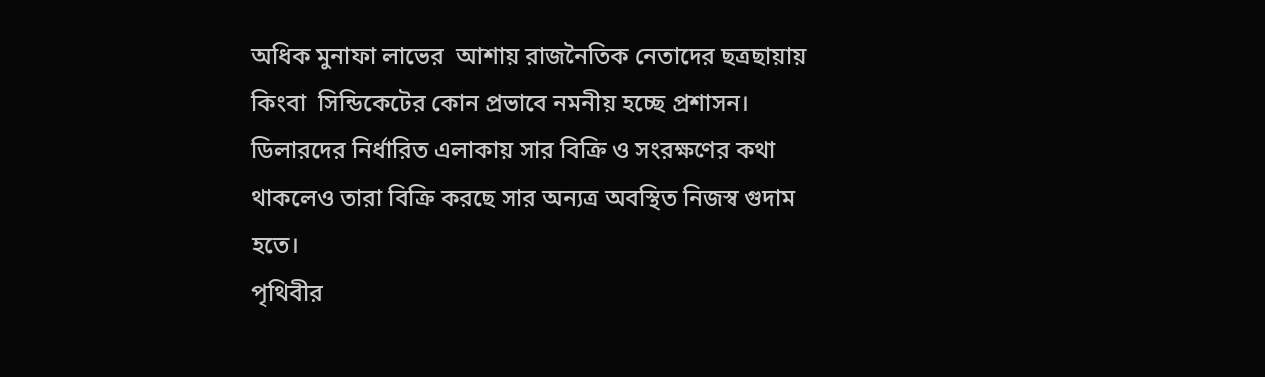অধিক মুনাফা লাভের  আশায় রাজনৈতিক নেতাদের ছত্রছায়ায় কিংবা  সিন্ডিকেটের কোন প্রভাবে নমনীয় হচ্ছে প্রশাসন। ডিলারদের নির্ধারিত এলাকায় সার বিক্রি ও সংরক্ষণের কথা থাকলেও তারা বিক্রি করছে সার অন্যত্র অবস্থিত নিজস্ব গুদাম হতে।
পৃথিবীর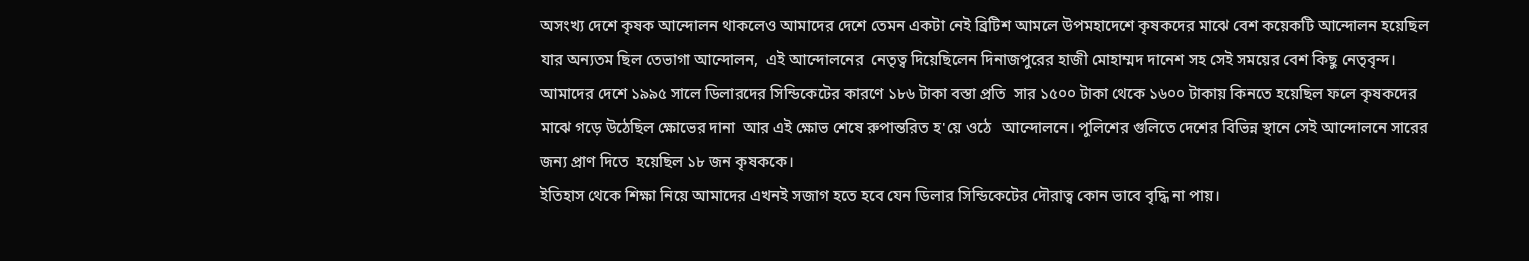অসংখ্য দেশে কৃষক আন্দোলন থাকলেও আমাদের দেশে তেমন একটা নেই ব্রিটিশ আমলে উপমহাদেশে কৃষকদের মাঝে বেশ কয়েকটি আন্দোলন হয়েছিল যার অন্যতম ছিল তেভাগা আন্দোলন,  এই আন্দোলনের  নেতৃত্ব দিয়েছিলেন দিনাজপুরের হাজী মোহাম্মদ দানেশ সহ সেই সময়ের বেশ কিছু নেতৃবৃন্দ।
আমাদের দেশে ১৯৯৫ সালে ডিলারদের সিন্ডিকেটের কারণে ১৮৬ টাকা বস্তা প্রতি  সার ১৫০০ টাকা থেকে ১৬০০ টাকায় কিনতে হয়েছিল ফলে কৃষকদের মাঝে গড়ে উঠেছিল ক্ষোভের দানা  আর এই ক্ষোভ শেষে রুপান্তরিত হ'য়ে ওঠে   আন্দোলনে। পুলিশের গুলিতে দেশের বিভিন্ন স্থানে সেই আন্দোলনে সারের জন্য প্রাণ দিতে  হয়েছিল ১৮ জন কৃষককে।
ইতিহাস থেকে শিক্ষা নিয়ে আমাদের এখনই সজাগ হতে হবে যেন ডিলার সিন্ডিকেটের দৌরাত্ব কোন ভাবে বৃদ্ধি না পায়।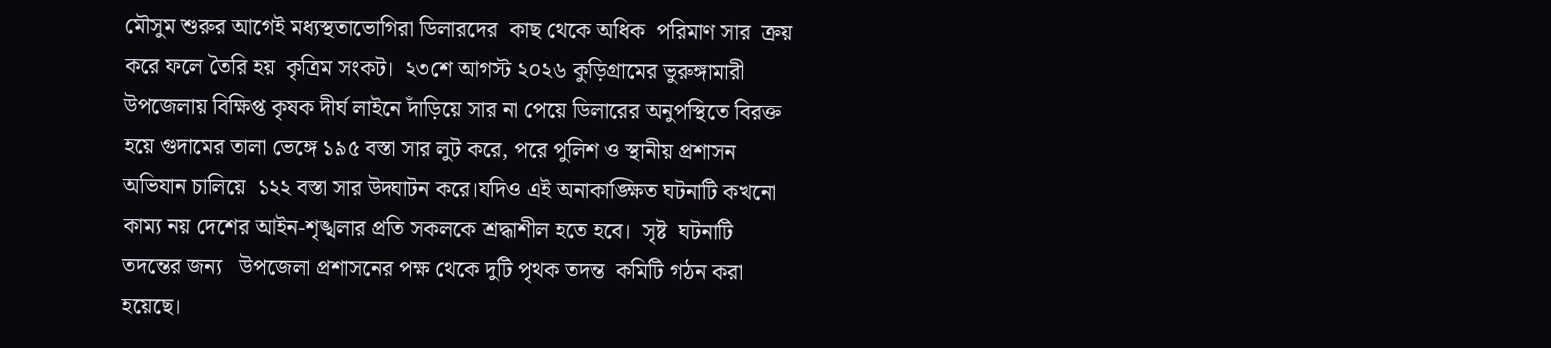মৌসুম শুরুর আগেই মধ্যস্থতাভোগিরা ডিলারদের  কাছ থেকে অধিক  পরিমাণ সার  ক্রয় করে ফলে তৈরি হয়  কৃত্রিম সংকট।  ২৩শে আগস্ট ২০২৬ কুড়িগ্রামের ভুরুঙ্গামারী  উপজেলায় বিক্ষিপ্ত কৃষক দীর্ঘ লাইনে দাঁড়িয়ে সার না পেয়ে ডিলারের অনুপস্থিতে বিরক্ত হয়ে গুদামের তালা ভেঙ্গে ১৯৫ বস্তা সার লুট করে, পরে পুলিশ ও স্থানীয় প্রশাসন   অভিযান চালিয়ে  ১২২ বস্তা সার উদ্ঘাটন করে।যদিও এই অনাকাঙ্ক্ষিত ঘটনাটি কখনো কাম্য নয় দেশের আইন-শৃঙ্খলার প্রতি সকলকে শ্রদ্ধাশীল হতে হবে।  সৃষ্ট  ঘটনাটি তদন্তের জন্য   উপজেলা প্রশাসনের পক্ষ থেকে দুটি পৃথক তদন্ত  কমিটি গঠন করা হয়েছে।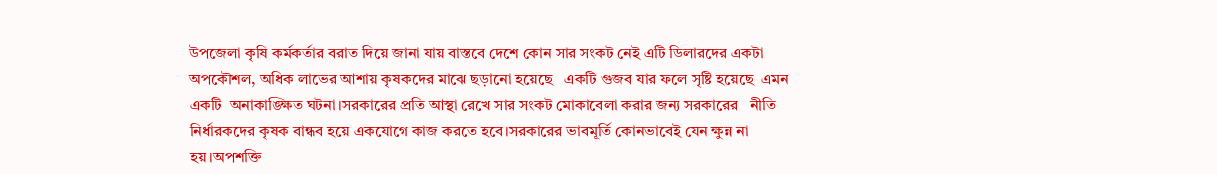উপজেলা কৃষি কর্মকর্তার বরাত দিয়ে জানা যায় বাস্তবে দেশে কোন সার সংকট নেই এটি ডিলারদের একটা অপকৌশল, অধিক লাভের আশায় কৃষকদের মাঝে ছড়ানো হয়েছে   একটি গুজব যার ফলে সৃষ্টি হয়েছে  এমন একটি  অনাকাঙ্ক্ষিত ঘটনা।সরকারের প্রতি আস্থা রেখে সার সংকট মোকাবেলা করার জন্য সরকারের   নীতি নির্ধারকদের কৃষক বান্ধব হয়ে একযোগে কাজ করতে হবে।সরকারের ভাবমূর্তি কোনভাবেই যেন ক্ষুন্ন না হয়।অপশক্তি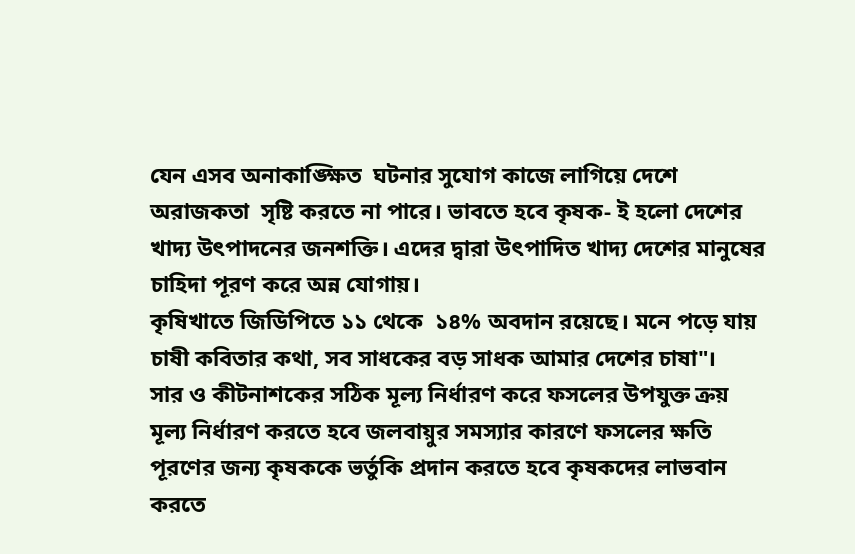যেন এসব অনাকাঙ্ক্ষিত  ঘটনার সুযোগ কাজে লাগিয়ে দেশে অরাজকতা  সৃষ্টি করতে না পারে। ভাবতে হবে কৃষক- ই হলো দেশের খাদ্য উৎপাদনের জনশক্তি। এদের দ্বারা উৎপাদিত খাদ্য দেশের মানুষের চাহিদা পূরণ করে অন্ন যোগায়।
কৃষিখাতে জিডিপিতে ১১ থেকে  ১৪% অবদান রয়েছে। মনে পড়ে যায় চাষী কবিতার কথা, সব সাধকের বড় সাধক আমার দেশের চাষা"।
সার ও কীটনাশকের সঠিক মূল্য নির্ধারণ করে ফসলের উপযুক্ত ক্রয় মূল্য নির্ধারণ করতে হবে জলবায়ুর সমস্যার কারণে ফসলের ক্ষতি পূরণের জন্য কৃষককে ভর্তুকি প্রদান করতে হবে কৃষকদের লাভবান করতে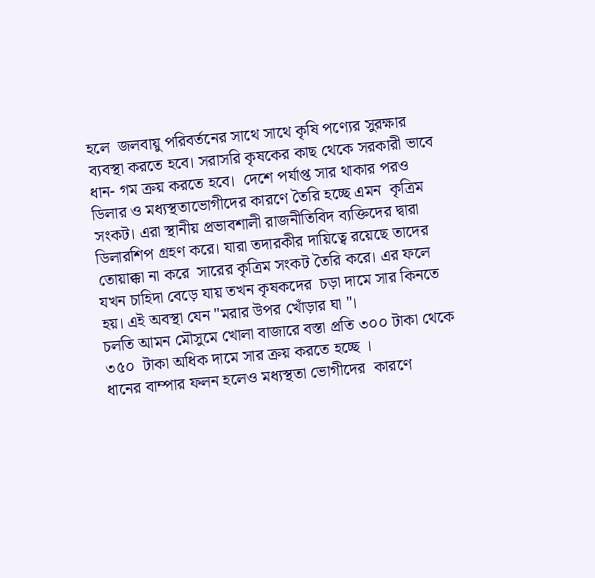হলে  জলবায়ু পরিবর্তনের সাথে সাথে কৃষি পণ্যের সুরক্ষার ব্যবস্থা করতে হবে। সরাসরি কৃষকের কাছ থেকে সরকারী ভাবে ধান- গম ক্রয় করতে হবে।  দেশে পর্যাপ্ত সার থাকার পরও ডিলার ও মধ্যস্থতাভোগীদের কারণে তৈরি হচ্ছে এমন  কৃত্রিম সংকট। এরা স্থানীয় প্রভাবশালী রাজনীতিবিদ ব্যক্তিদের দ্বারা ডিলারশিপ গ্রহণ করে। যারা তদারকীর দায়িত্বে রয়েছে তাদের তোয়াক্কা না করে  সারের কৃত্রিম সংকট তৈরি করে। এর ফলে যখন চাহিদা বেড়ে যায় তখন কৃষকদের  চড়া দামে সার কিনতে  হয়। এই অবস্থা যেন "মরার উপর খোঁড়ার ঘা "।
চলতি আমন মৌসুমে খোলা বাজারে বস্তা প্রতি ৩০০ টাকা থেকে ৩৫০  টাকা অধিক দামে সার ক্রয় করতে হচ্ছে ।
ধানের বাম্পার ফলন হলেও মধ্যস্থতা ভোগীদের  কারণে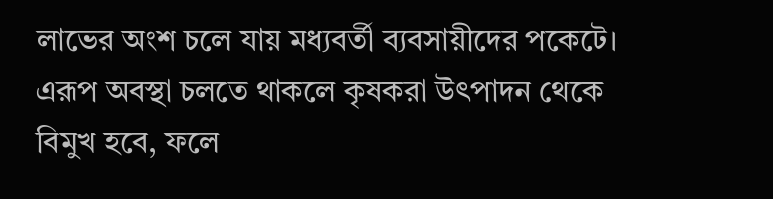লাভের অংশ চলে যায় মধ্যবর্তী ব্যবসায়ীদের পকেটে। এরূপ অবস্থা চলতে থাকলে কৃষকরা উৎপাদন থেকে বিমুখ হবে, ফলে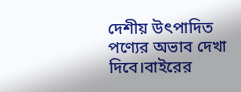দেশীয় উৎপাদিত পণ্যের অভাব দেখা দিবে।বাইরের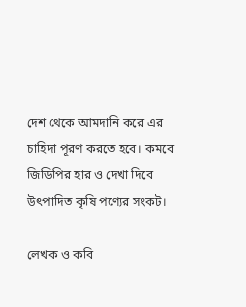দেশ থেকে আমদানি করে এর চাহিদা পূরণ করতে হবে। কমবে জিডিপির হার ও দেখা দিবে উৎপাদিত কৃষি পণ্যের সংকট।

লেখক ও কবি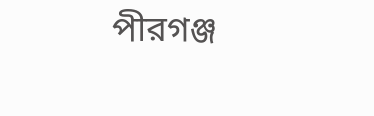পীরগঞ্জ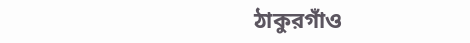ঠাকুরগাঁও